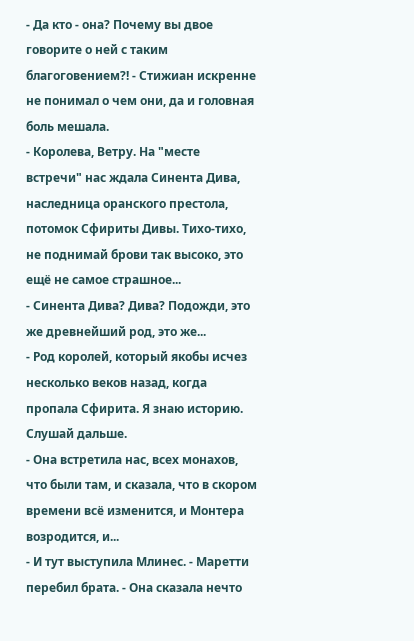- Да кто - она? Почему вы двое говорите о ней с таким благоговением?! - Стижиан искренне не понимал о чем они, да и головная боль мешала.
- Королева, Ветру. На "месте встречи" нас ждала Синента Дива, наследница оранского престола, потомок Сфириты Дивы. Тихо-тихо, не поднимай брови так высоко, это ещё не самое страшное...
- Синента Дива? Дива? Подожди, это же древнейший род, это же...
- Род королей, который якобы исчез несколько веков назад, когда пропала Сфирита. Я знаю историю. Слушай дальше.
- Она встретила нас, всех монахов, что были там, и сказала, что в скором времени всё изменится, и Монтера возродится, и...
- И тут выступила Млинес. - Маретти перебил брата. - Она сказала нечто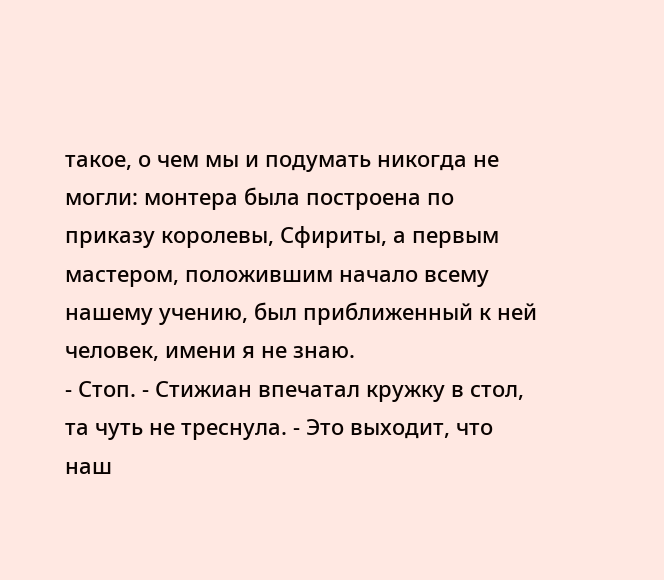такое, о чем мы и подумать никогда не могли: монтера была построена по приказу королевы, Сфириты, а первым мастером, положившим начало всему нашему учению, был приближенный к ней человек, имени я не знаю.
- Стоп. - Стижиан впечатал кружку в стол, та чуть не треснула. - Это выходит, что наш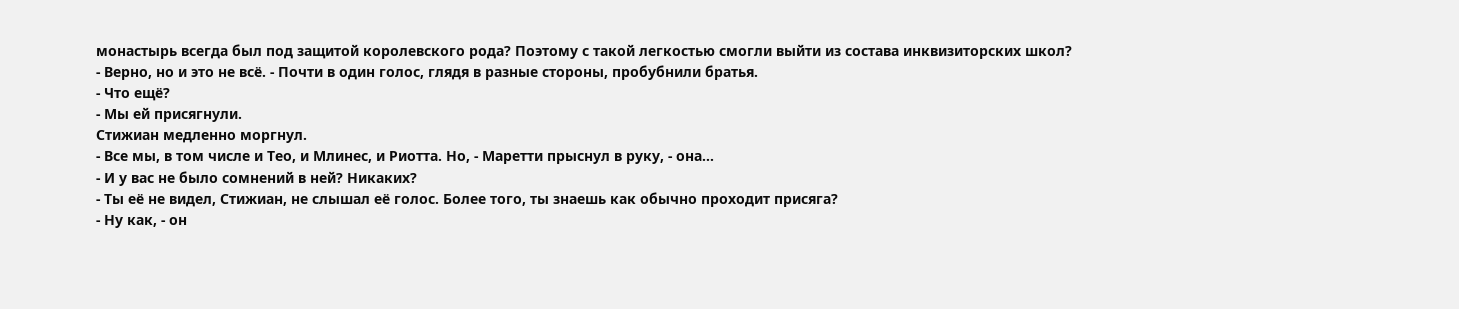монастырь всегда был под защитой королевского рода? Поэтому с такой легкостью смогли выйти из состава инквизиторских школ?
- Верно, но и это не всё. - Почти в один голос, глядя в разные стороны, пробубнили братья.
- Что ещё?
- Мы ей присягнули.
Стижиан медленно моргнул.
- Все мы, в том числе и Тео, и Млинес, и Риотта. Но, - Маретти прыснул в руку, - она...
- И у вас не было сомнений в ней? Никаких?
- Ты её не видел, Стижиан, не слышал её голос. Более того, ты знаешь как обычно проходит присяга?
- Ну как, - он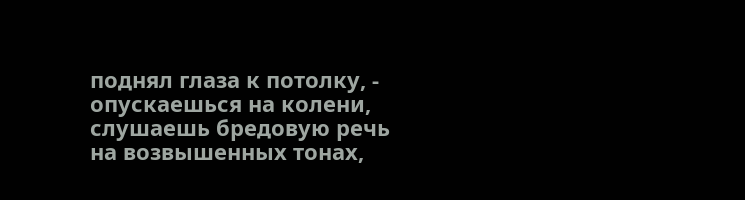поднял глаза к потолку, - опускаешься на колени, слушаешь бредовую речь на возвышенных тонах,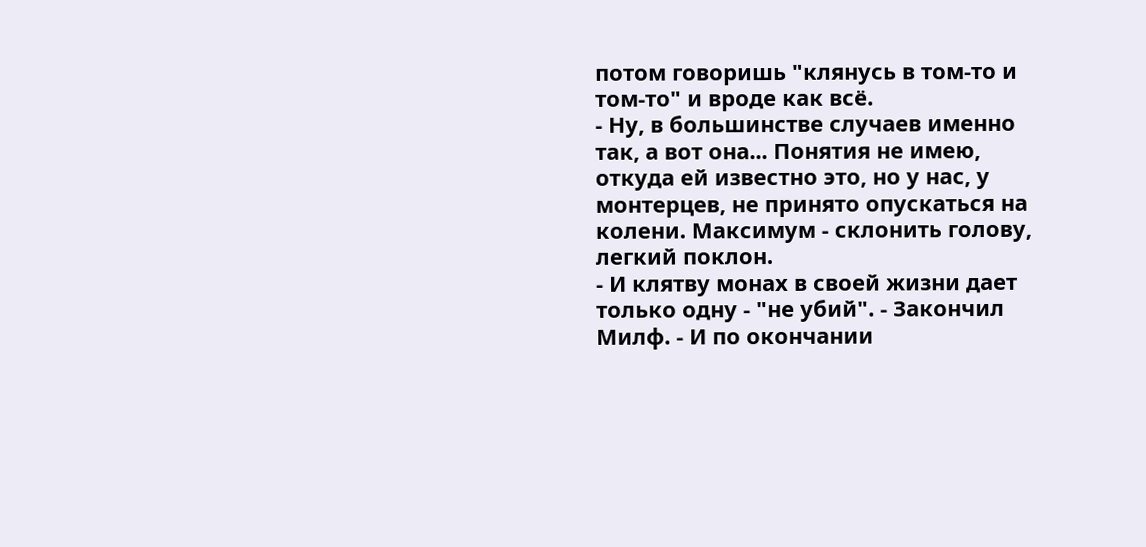потом говоришь "клянусь в том-то и том-то" и вроде как всё.
- Ну, в большинстве случаев именно так, а вот она... Понятия не имею, откуда ей известно это, но у нас, у монтерцев, не принято опускаться на колени. Максимум - склонить голову, легкий поклон.
- И клятву монах в своей жизни дает только одну - "не убий". - Закончил Милф. - И по окончании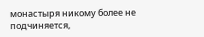монастыря никому более не подчиняется,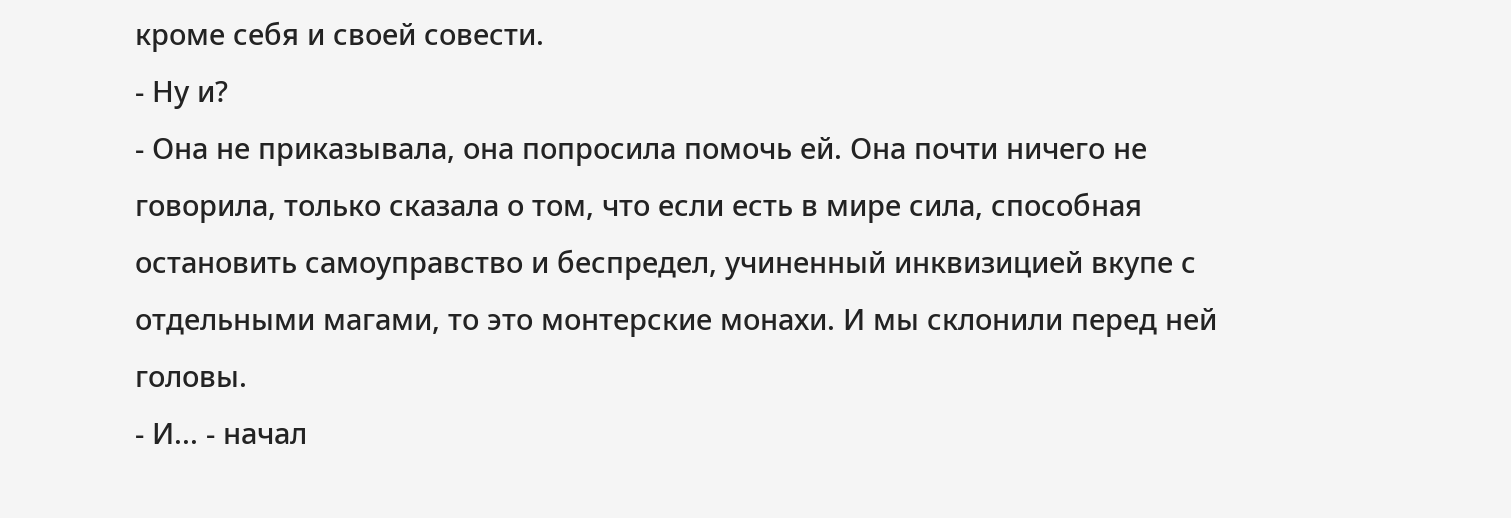кроме себя и своей совести.
- Ну и?
- Она не приказывала, она попросила помочь ей. Она почти ничего не говорила, только сказала о том, что если есть в мире сила, способная остановить самоуправство и беспредел, учиненный инквизицией вкупе с отдельными магами, то это монтерские монахи. И мы склонили перед ней головы.
- И... - начал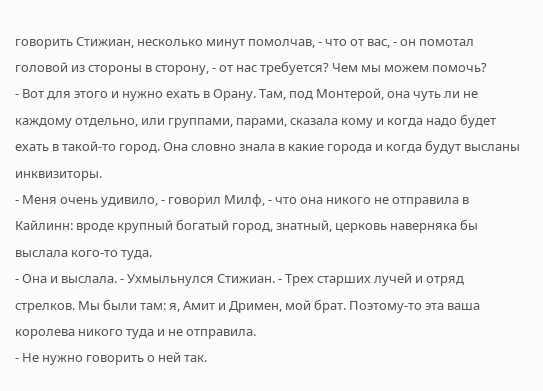говорить Стижиан, несколько минут помолчав, - что от вас, - он помотал головой из стороны в сторону, - от нас требуется? Чем мы можем помочь?
- Вот для этого и нужно ехать в Орану. Там, под Монтерой, она чуть ли не каждому отдельно, или группами, парами, сказала кому и когда надо будет ехать в такой-то город. Она словно знала в какие города и когда будут высланы инквизиторы.
- Меня очень удивило, - говорил Милф, - что она никого не отправила в Кайлинн: вроде крупный богатый город, знатный, церковь наверняка бы выслала кого-то туда.
- Она и выслала. - Ухмыльнулся Стижиан. - Трех старших лучей и отряд стрелков. Мы были там: я, Амит и Дримен, мой брат. Поэтому-то эта ваша королева никого туда и не отправила.
- Не нужно говорить о ней так.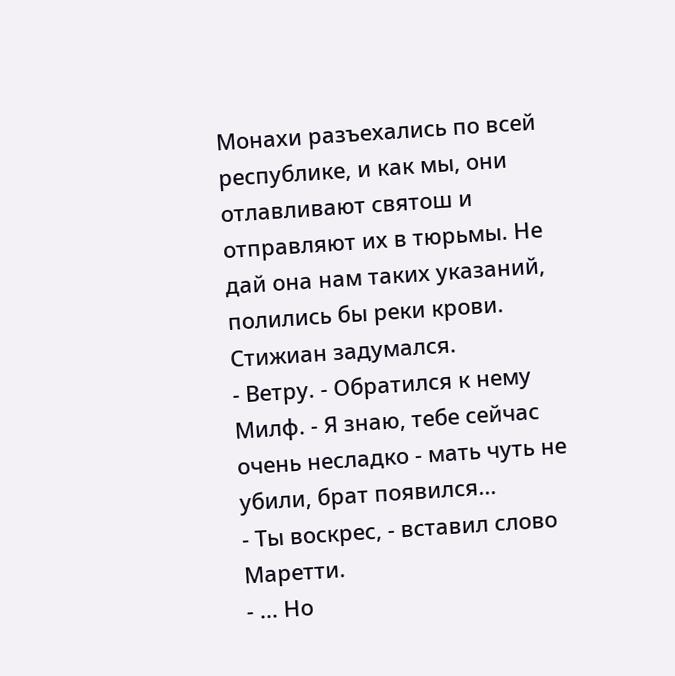Монахи разъехались по всей республике, и как мы, они отлавливают святош и отправляют их в тюрьмы. Не дай она нам таких указаний, полились бы реки крови.
Стижиан задумался.
- Ветру. - Обратился к нему Милф. - Я знаю, тебе сейчас очень несладко - мать чуть не убили, брат появился...
- Ты воскрес, - вставил слово Маретти.
- ... Но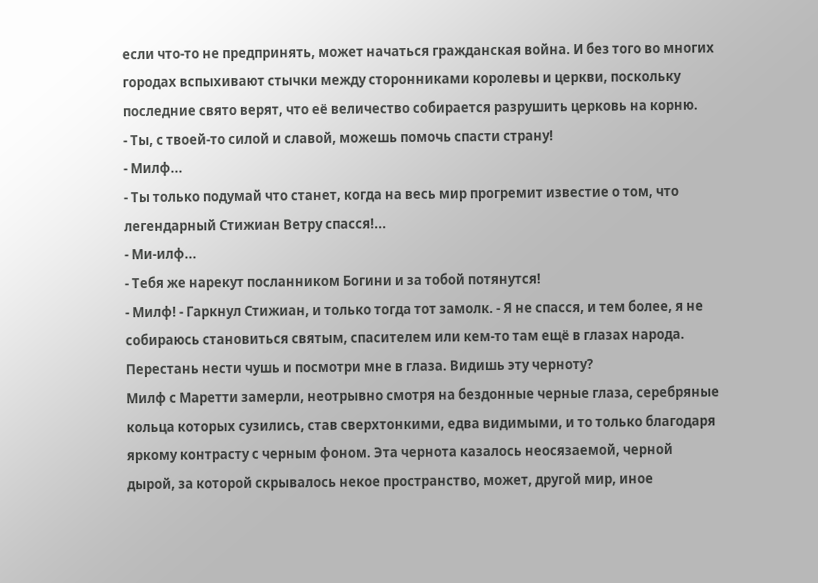если что-то не предпринять, может начаться гражданская война. И без того во многих городах вспыхивают стычки между сторонниками королевы и церкви, поскольку последние свято верят, что её величество собирается разрушить церковь на корню.
- Ты, с твоей-то силой и славой, можешь помочь спасти страну!
- Милф...
- Ты только подумай что станет, когда на весь мир прогремит известие о том, что легендарный Стижиан Ветру спасся!...
- Ми-илф...
- Тебя же нарекут посланником Богини и за тобой потянутся!
- Милф! - Гаркнул Стижиан, и только тогда тот замолк. - Я не спасся, и тем более, я не собираюсь становиться святым, спасителем или кем-то там ещё в глазах народа. Перестань нести чушь и посмотри мне в глаза. Видишь эту черноту?
Милф с Маретти замерли, неотрывно смотря на бездонные черные глаза, серебряные кольца которых сузились, став сверхтонкими, едва видимыми, и то только благодаря яркому контрасту с черным фоном. Эта чернота казалось неосязаемой, черной дырой, за которой скрывалось некое пространство, может, другой мир, иное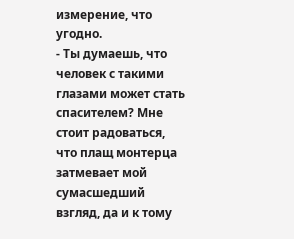измерение, что угодно.
- Ты думаешь, что человек с такими глазами может стать спасителем? Мне стоит радоваться, что плащ монтерца затмевает мой сумасшедший взгляд, да и к тому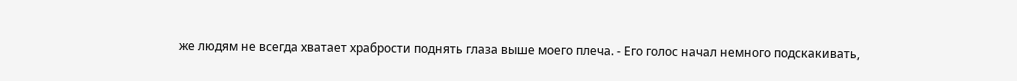же людям не всегда хватает храбрости поднять глаза выше моего плеча. - Его голос начал немного подскакивать,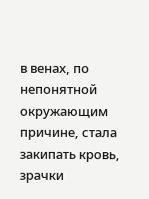в венах, по непонятной окружающим причине, стала закипать кровь, зрачки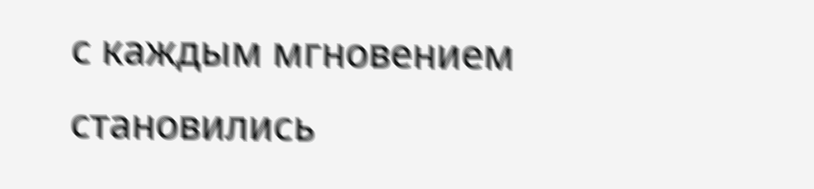с каждым мгновением становились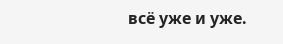всё уже и уже.